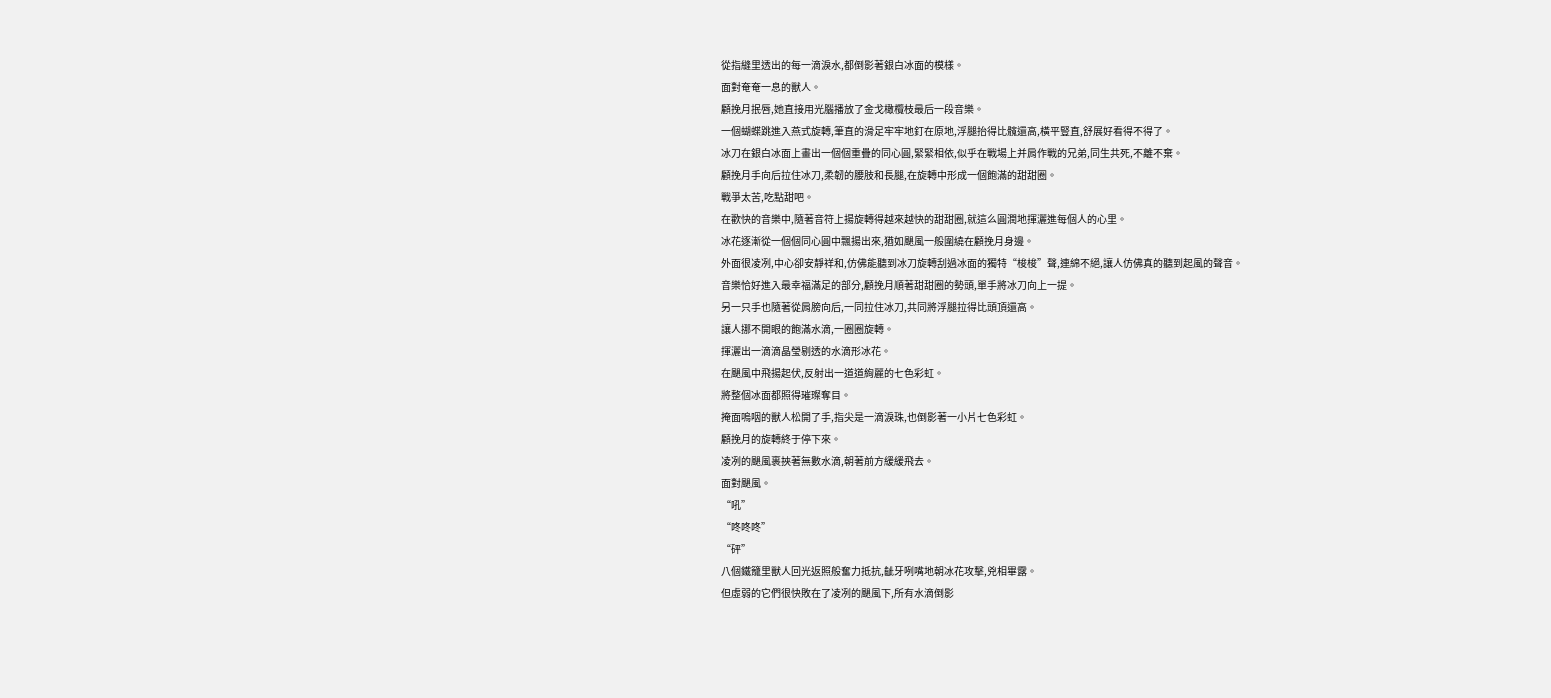從指縫里透出的每一滴淚水,都倒影著銀白冰面的模樣。
面對奄奄一息的獸人。
顧挽月抿唇,她直接用光腦播放了金戈橄欖枝最后一段音樂。
一個蝴蝶跳進入燕式旋轉,筆直的滑足牢牢地釘在原地,浮腿抬得比髖還高,橫平豎直,舒展好看得不得了。
冰刀在銀白冰面上畫出一個個重疊的同心圓,緊緊相依,似乎在戰場上并肩作戰的兄弟,同生共死,不離不棄。
顧挽月手向后拉住冰刀,柔韌的腰肢和長腿,在旋轉中形成一個飽滿的甜甜圈。
戰爭太苦,吃點甜吧。
在歡快的音樂中,隨著音符上揚旋轉得越來越快的甜甜圈,就這么圓潤地揮灑進每個人的心里。
冰花逐漸從一個個同心圓中飄揚出來,猶如颶風一般圍繞在顧挽月身邊。
外面很凌冽,中心卻安靜祥和,仿佛能聽到冰刀旋轉刮過冰面的獨特“梭梭”聲,連綿不絕,讓人仿佛真的聽到起風的聲音。
音樂恰好進入最幸福滿足的部分,顧挽月順著甜甜圈的勢頭,單手將冰刀向上一提。
另一只手也隨著從肩膀向后,一同拉住冰刀,共同將浮腿拉得比頭頂還高。
讓人挪不開眼的飽滿水滴,一圈圈旋轉。
揮灑出一滴滴晶瑩剔透的水滴形冰花。
在颶風中飛揚起伏,反射出一道道絢麗的七色彩虹。
將整個冰面都照得璀璨奪目。
掩面嗚咽的獸人松開了手,指尖是一滴淚珠,也倒影著一小片七色彩虹。
顧挽月的旋轉終于停下來。
凌冽的颶風裹挾著無數水滴,朝著前方緩緩飛去。
面對颶風。
“吼”
“咚咚咚”
“砰”
八個鐵籠里獸人回光返照般奮力抵抗,齜牙咧嘴地朝冰花攻擊,兇相畢露。
但虛弱的它們很快敗在了凌冽的颶風下,所有水滴倒影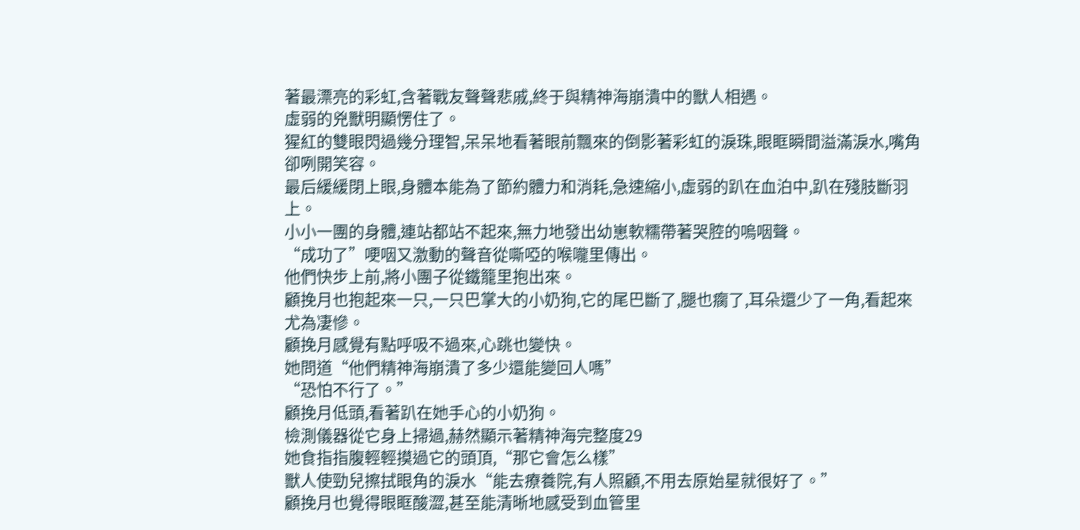著最漂亮的彩虹,含著戰友聲聲悲戚,終于與精神海崩潰中的獸人相遇。
虛弱的兇獸明顯愣住了。
猩紅的雙眼閃過幾分理智,呆呆地看著眼前飄來的倒影著彩虹的淚珠,眼眶瞬間溢滿淚水,嘴角卻咧開笑容。
最后緩緩閉上眼,身體本能為了節約體力和消耗,急速縮小,虛弱的趴在血泊中,趴在殘肢斷羽上。
小小一團的身體,連站都站不起來,無力地發出幼崽軟糯帶著哭腔的嗚咽聲。
“成功了”哽咽又激動的聲音從嘶啞的喉嚨里傳出。
他們快步上前,將小團子從鐵籠里抱出來。
顧挽月也抱起來一只,一只巴掌大的小奶狗,它的尾巴斷了,腿也瘸了,耳朵還少了一角,看起來尤為凄慘。
顧挽月感覺有點呼吸不過來,心跳也變快。
她問道“他們精神海崩潰了多少還能變回人嗎”
“恐怕不行了。”
顧挽月低頭,看著趴在她手心的小奶狗。
檢測儀器從它身上掃過,赫然顯示著精神海完整度29
她食指指腹輕輕摸過它的頭頂,“那它會怎么樣”
獸人使勁兒擦拭眼角的淚水“能去療養院,有人照顧,不用去原始星就很好了。”
顧挽月也覺得眼眶酸澀,甚至能清晰地感受到血管里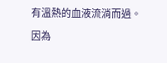有溫熱的血液流淌而過。
因為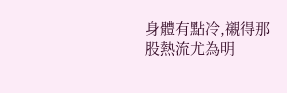身體有點冷,襯得那股熱流尤為明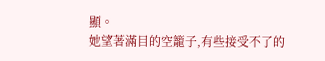顯。
她望著滿目的空籠子,有些接受不了的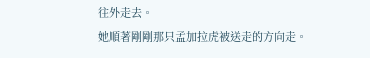往外走去。
她順著剛剛那只孟加拉虎被送走的方向走。